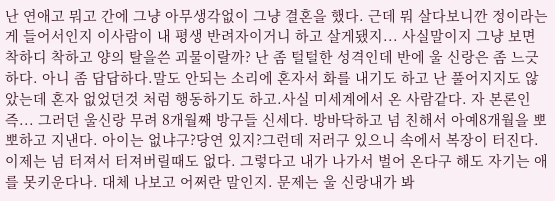난 연애고 뭐고 간에 그냥 아무생각없이 그냥 결혼을 했다. 근데 뭐 살다보니깐 정이라는게 들어서인지 이사람이 내 평생 반려자이거니 하고 살게됐지... 사실말이지 그냥 보면 착하디 착하고 양의 탈을쓴 괴물이랄까? 난 좀 털털한 성격인데 반에 울 신랑은 좀 느긋하다. 아니 좀 답답하다.말도 안되는 소리에 혼자서 화를 내기도 하고 난 풀어지지도 않았는데 혼자 없었던것 처럼 행동하기도 하고.사실 미세계에서 온 사람같다. 자 본론인즉... 그러던 울신랑 무려 8개월째 방구들 신세다. 방바닥하고 넘 친해서 아예8개월을 뽀뽀하고 지낸다. 아이는 없냐구?당연 있지?그런데 저러구 있으니 속에서 복장이 터진다. 이제는 넘 터져서 터져버릴때도 없다. 그렇다고 내가 나가서 벌어 온다구 해도 자기는 애를 못키운다나. 대체 나보고 어쩌란 말인지. 문제는 울 신랑내가 봐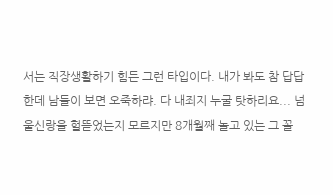서는 직장생활하기 힘든 그런 타입이다. 내가 봐도 참 답답한데 남들이 보면 오죽하랴. 다 내죄지 누굴 탓하리요... 넘 울신랑을 헐뜯었는지 모르지만 8개월째 놀고 있는 그 꼴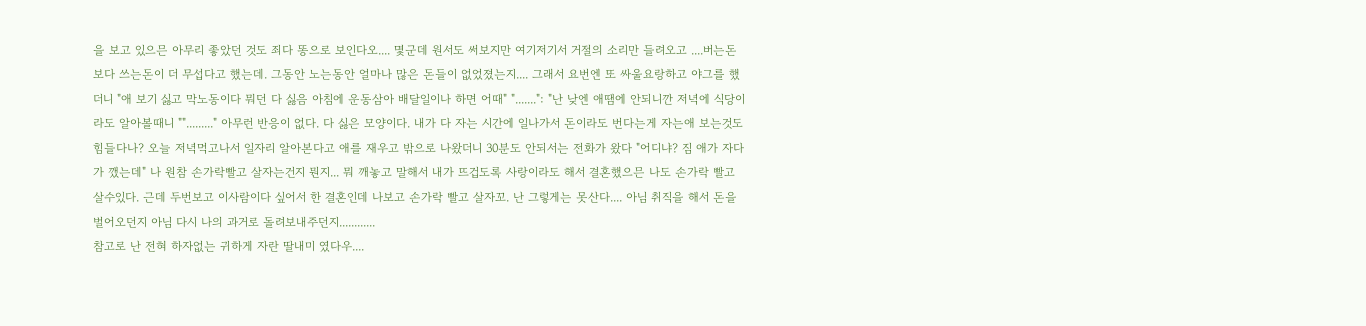을 보고 있으믄 아무리 좋았던 것도 죄다 똥으로 보인다오.... 몇군데 원서도 써보지만 여기저기서 거절의 소리만 들려오고 ....버는돈 보다 쓰는돈이 더 무섭다고 했는데. 그동안 노는동안 얼마나 많은 돈들이 없었졌는지.... 그래서 요번엔 또 싸울요랑하고 야그를 했더니 "애 보기 싫고 막노동이다 뭐던 다 싫음 아침에 운동삼아 배달일이나 하면 어때" ".......": "난 낮엔 애땜에 안되니깐 저녁에 식당이라도 알아볼때니 ""........." 아무런 반응이 없다. 다 싫은 모양이다. 내가 다 자는 시간에 일나가서 돈이라도 번다는게 자는애 보는것도 힘들다나? 오늘 저녁먹고나서 일자리 알아본다고 애를 재우고 밖으로 나왔더니 30분도 안되서는 전화가 왔다 "어디냐? 짐 애가 자다가 깼는데" 나 원참 손가락빨고 살자는건지 뭔지... 뭐 깨놓고 말해서 내가 뜨겁도록 사랑이라도 해서 결혼했으믄 나도 손가락 빨고 살수있다. 근데 두번보고 이사람이다 싶어서 한 결혼인데 나보고 손가락 빨고 살자꼬. 난 그렇게는 못산다.... 아님 취직을 해서 돈을 벌어오던지 아님 다시 나의 과거로 돌려보내주던지............
참고로 난 전혀 하자없는 귀하게 자란 딸내미 였다우....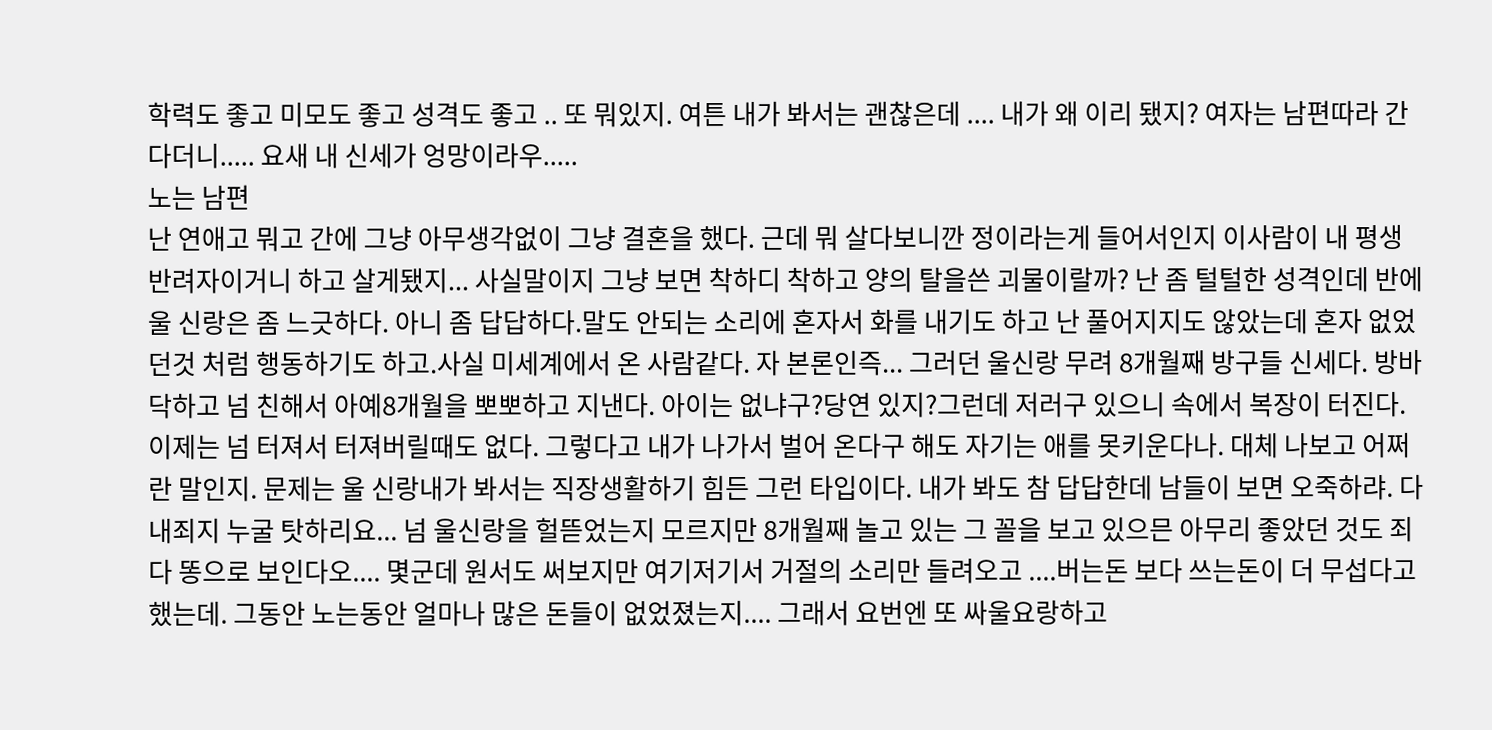학력도 좋고 미모도 좋고 성격도 좋고 .. 또 뭐있지. 여튼 내가 봐서는 괜찮은데 .... 내가 왜 이리 됐지? 여자는 남편따라 간다더니..... 요새 내 신세가 엉망이라우.....
노는 남편
난 연애고 뭐고 간에 그냥 아무생각없이 그냥 결혼을 했다. 근데 뭐 살다보니깐 정이라는게 들어서인지 이사람이 내 평생 반려자이거니 하고 살게됐지... 사실말이지 그냥 보면 착하디 착하고 양의 탈을쓴 괴물이랄까? 난 좀 털털한 성격인데 반에 울 신랑은 좀 느긋하다. 아니 좀 답답하다.말도 안되는 소리에 혼자서 화를 내기도 하고 난 풀어지지도 않았는데 혼자 없었던것 처럼 행동하기도 하고.사실 미세계에서 온 사람같다. 자 본론인즉... 그러던 울신랑 무려 8개월째 방구들 신세다. 방바닥하고 넘 친해서 아예8개월을 뽀뽀하고 지낸다. 아이는 없냐구?당연 있지?그런데 저러구 있으니 속에서 복장이 터진다. 이제는 넘 터져서 터져버릴때도 없다. 그렇다고 내가 나가서 벌어 온다구 해도 자기는 애를 못키운다나. 대체 나보고 어쩌란 말인지. 문제는 울 신랑내가 봐서는 직장생활하기 힘든 그런 타입이다. 내가 봐도 참 답답한데 남들이 보면 오죽하랴. 다 내죄지 누굴 탓하리요... 넘 울신랑을 헐뜯었는지 모르지만 8개월째 놀고 있는 그 꼴을 보고 있으믄 아무리 좋았던 것도 죄다 똥으로 보인다오.... 몇군데 원서도 써보지만 여기저기서 거절의 소리만 들려오고 ....버는돈 보다 쓰는돈이 더 무섭다고 했는데. 그동안 노는동안 얼마나 많은 돈들이 없었졌는지.... 그래서 요번엔 또 싸울요랑하고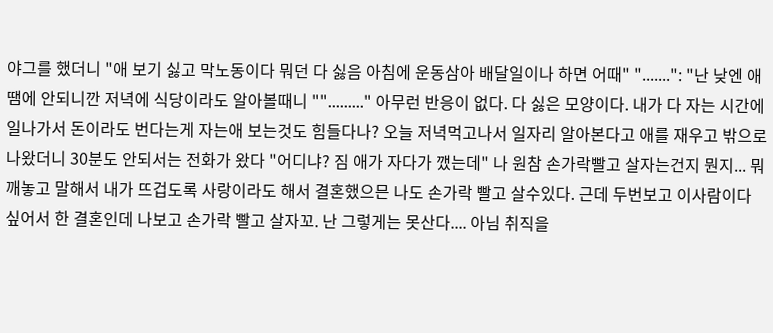야그를 했더니 "애 보기 싫고 막노동이다 뭐던 다 싫음 아침에 운동삼아 배달일이나 하면 어때" ".......": "난 낮엔 애땜에 안되니깐 저녁에 식당이라도 알아볼때니 ""........." 아무런 반응이 없다. 다 싫은 모양이다. 내가 다 자는 시간에 일나가서 돈이라도 번다는게 자는애 보는것도 힘들다나? 오늘 저녁먹고나서 일자리 알아본다고 애를 재우고 밖으로 나왔더니 30분도 안되서는 전화가 왔다 "어디냐? 짐 애가 자다가 깼는데" 나 원참 손가락빨고 살자는건지 뭔지... 뭐 깨놓고 말해서 내가 뜨겁도록 사랑이라도 해서 결혼했으믄 나도 손가락 빨고 살수있다. 근데 두번보고 이사람이다 싶어서 한 결혼인데 나보고 손가락 빨고 살자꼬. 난 그렇게는 못산다.... 아님 취직을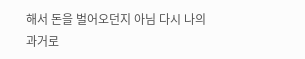해서 돈을 벌어오던지 아님 다시 나의 과거로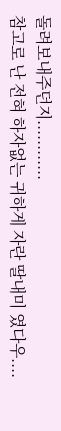돌려보내주던지............
참고로 난 전혀 하자없는 귀하게 자란 딸내미 였다우....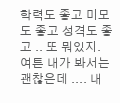학력도 좋고 미모도 좋고 성격도 좋고 .. 또 뭐있지. 여튼 내가 봐서는 괜찮은데 .... 내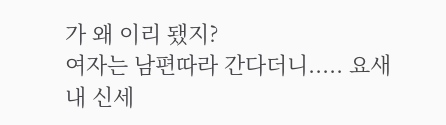가 왜 이리 됐지?
여자는 남편따라 간다더니..... 요새 내 신세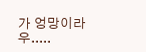가 엉망이라우.....